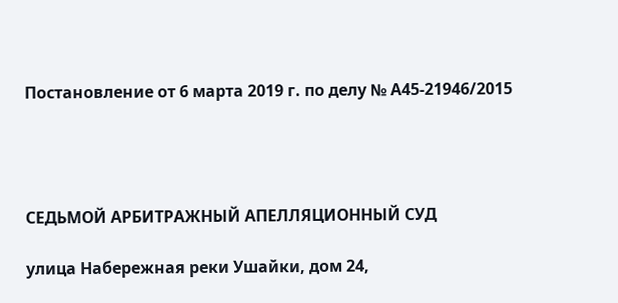Постановление от 6 марта 2019 г. по делу № А45-21946/2015




СЕДЬМОЙ АРБИТРАЖНЫЙ АПЕЛЛЯЦИОННЫЙ СУД

улица Набережная реки Ушайки, дом 24,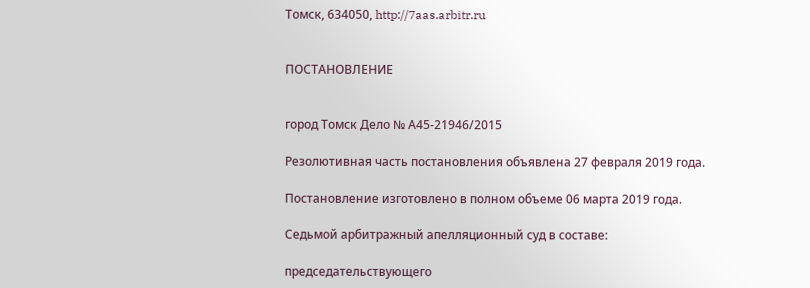Томск, 634050, http://7aas.arbitr.ru


ПОСТАНОВЛЕНИЕ


город Томск Дело № А45-21946/2015

Резолютивная часть постановления объявлена 27 февраля 2019 года.

Постановление изготовлено в полном объеме 06 марта 2019 года.

Седьмой арбитражный апелляционный суд в составе:

председательствующего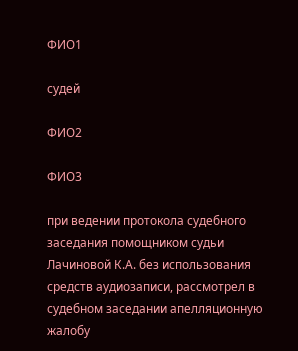ФИО1

судей

ФИО2

ФИО3

при ведении протокола судебного заседания помощником судьи Лачиновой К.А. без использования средств аудиозаписи, рассмотрел в судебном заседании апелляционную жалобу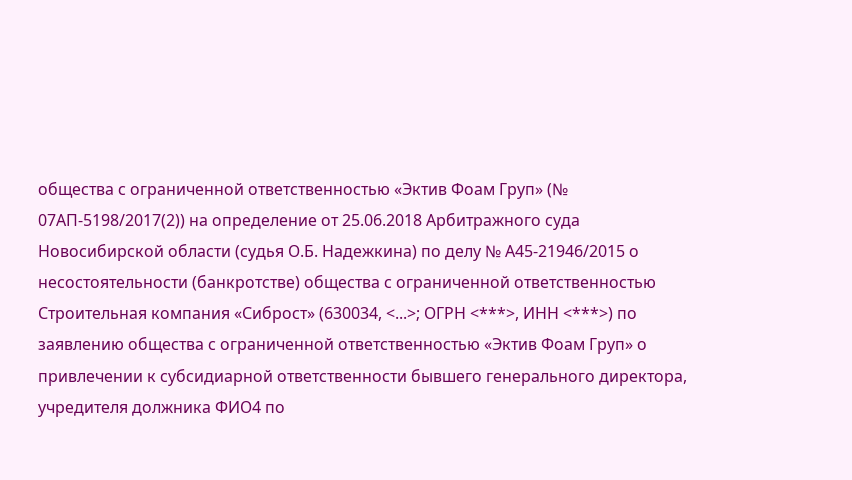общества с ограниченной ответственностью «Эктив Фоам Груп» (№ 07АП-5198/2017(2)) на определение от 25.06.2018 Арбитражного суда Новосибирской области (судья О.Б. Надежкина) по делу № А45-21946/2015 о несостоятельности (банкротстве) общества с ограниченной ответственностью Строительная компания «Сиброст» (630034, <...>; ОГРН <***>, ИНН <***>) по заявлению общества с ограниченной ответственностью «Эктив Фоам Груп» о привлечении к субсидиарной ответственности бывшего генерального директора, учредителя должника ФИО4 по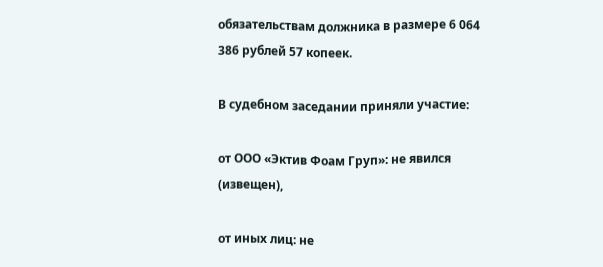обязательствам должника в размере 6 064 386 рублей 57 копеек.

В судебном заседании приняли участие:

от ООО «Эктив Фоам Груп»: не явился (извещен),

от иных лиц: не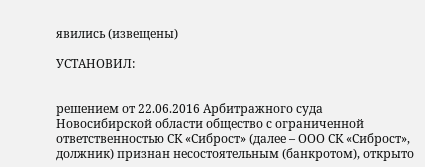явились (извещены)

УСТАНОВИЛ:


решением от 22.06.2016 Арбитражного суда Новосибирской области общество с ограниченной ответственностью СК «Сиброст» (далее – ООО СК «Сиброст», должник) признан несостоятельным (банкротом), открыто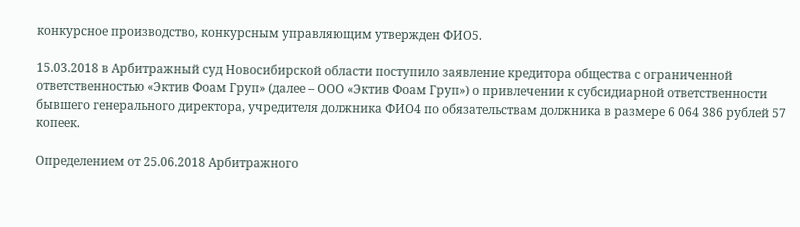конкурсное производство, конкурсным управляющим утвержден ФИО5.

15.03.2018 в Арбитражный суд Новосибирской области поступило заявление кредитора общества с ограниченной ответственностью «Эктив Фоам Груп» (далее – ООО «Эктив Фоам Груп») о привлечении к субсидиарной ответственности бывшего генерального директора, учредителя должника ФИО4 по обязательствам должника в размере 6 064 386 рублей 57 копеек.

Определением от 25.06.2018 Арбитражного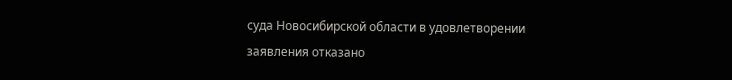суда Новосибирской области в удовлетворении заявления отказано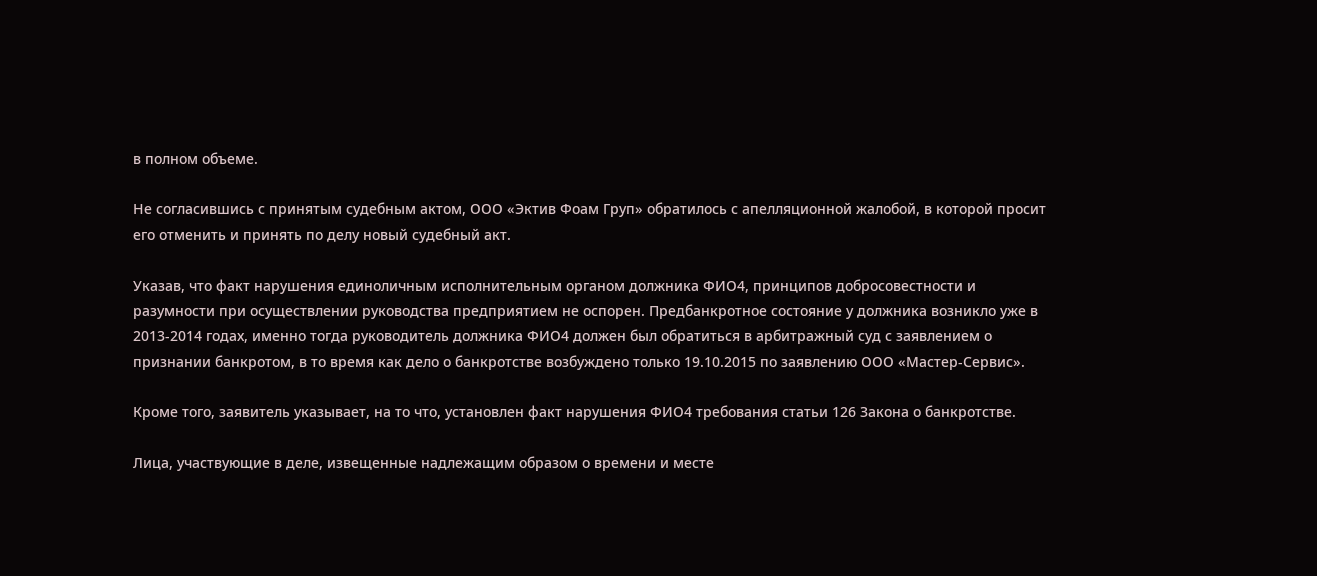в полном объеме.

Не согласившись с принятым судебным актом, ООО «Эктив Фоам Груп» обратилось с апелляционной жалобой, в которой просит его отменить и принять по делу новый судебный акт.

Указав, что факт нарушения единоличным исполнительным органом должника ФИО4, принципов добросовестности и разумности при осуществлении руководства предприятием не оспорен. Предбанкротное состояние у должника возникло уже в 2013-2014 годах, именно тогда руководитель должника ФИО4 должен был обратиться в арбитражный суд с заявлением о признании банкротом, в то время как дело о банкротстве возбуждено только 19.10.2015 по заявлению ООО «Мастер-Сервис».

Кроме того, заявитель указывает, на то что, установлен факт нарушения ФИО4 требования статьи 126 Закона о банкротстве.

Лица, участвующие в деле, извещенные надлежащим образом о времени и месте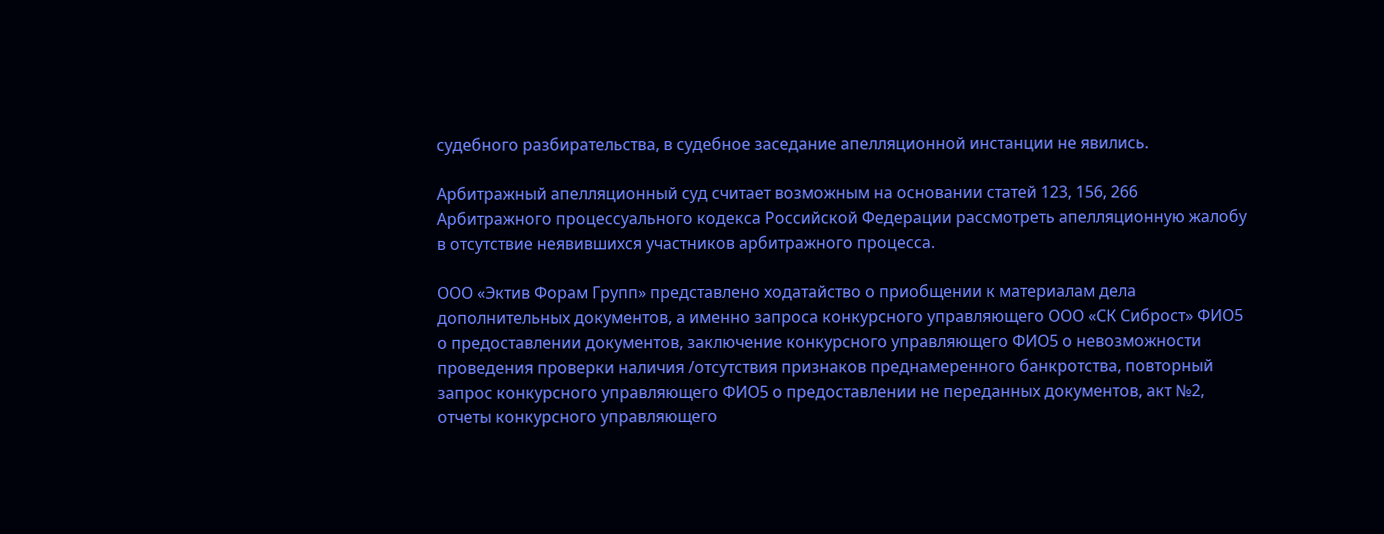судебного разбирательства, в судебное заседание апелляционной инстанции не явились.

Арбитражный апелляционный суд считает возможным на основании статей 123, 156, 266 Арбитражного процессуального кодекса Российской Федерации рассмотреть апелляционную жалобу в отсутствие неявившихся участников арбитражного процесса.

ООО «Эктив Форам Групп» представлено ходатайство о приобщении к материалам дела дополнительных документов, а именно запроса конкурсного управляющего ООО «СК Сиброст» ФИО5 о предоставлении документов, заключение конкурсного управляющего ФИО5 о невозможности проведения проверки наличия /отсутствия признаков преднамеренного банкротства, повторный запрос конкурсного управляющего ФИО5 о предоставлении не переданных документов, акт №2, отчеты конкурсного управляющего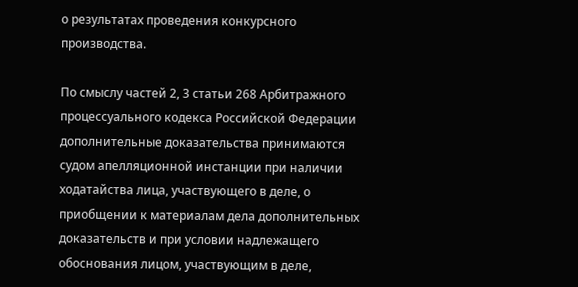о результатах проведения конкурсного производства.

По смыслу частей 2, 3 статьи 268 Арбитражного процессуального кодекса Российской Федерации дополнительные доказательства принимаются судом апелляционной инстанции при наличии ходатайства лица, участвующего в деле, о приобщении к материалам дела дополнительных доказательств и при условии надлежащего обоснования лицом, участвующим в деле,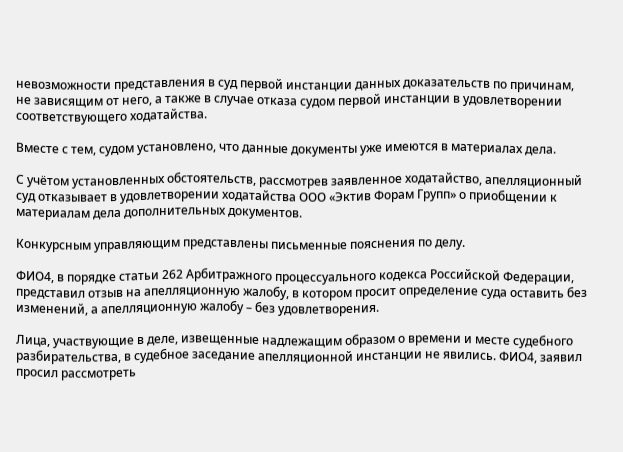невозможности представления в суд первой инстанции данных доказательств по причинам, не зависящим от него, а также в случае отказа судом первой инстанции в удовлетворении соответствующего ходатайства.

Вместе с тем, судом установлено, что данные документы уже имеются в материалах дела.

С учётом установленных обстоятельств, рассмотрев заявленное ходатайство, апелляционный суд отказывает в удовлетворении ходатайства ООО «Эктив Форам Групп» о приобщении к материалам дела дополнительных документов.

Конкурсным управляющим представлены письменные пояснения по делу.

ФИО4, в порядке статьи 262 Арбитражного процессуального кодекса Российской Федерации, представил отзыв на апелляционную жалобу, в котором просит определение суда оставить без изменений, а апелляционную жалобу – без удовлетворения.

Лица, участвующие в деле, извещенные надлежащим образом о времени и месте судебного разбирательства, в судебное заседание апелляционной инстанции не явились. ФИО4, заявил просил рассмотреть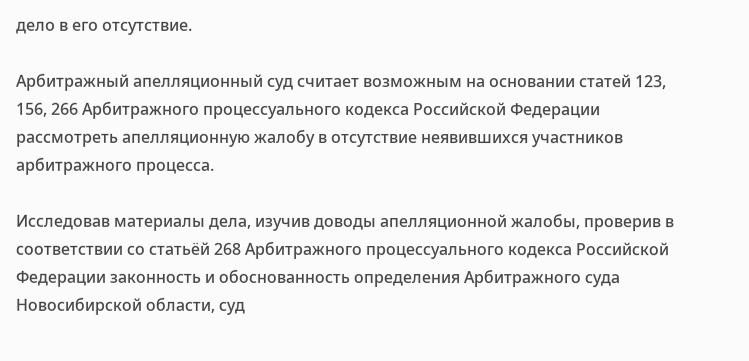дело в его отсутствие.

Арбитражный апелляционный суд считает возможным на основании статей 123, 156, 266 Арбитражного процессуального кодекса Российской Федерации рассмотреть апелляционную жалобу в отсутствие неявившихся участников арбитражного процесса.

Исследовав материалы дела, изучив доводы апелляционной жалобы, проверив в соответствии со статьёй 268 Арбитражного процессуального кодекса Российской Федерации законность и обоснованность определения Арбитражного суда Новосибирской области, суд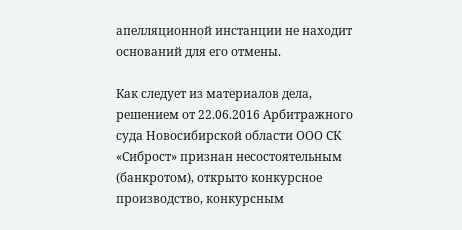апелляционной инстанции не находит оснований для его отмены.

Как следует из материалов дела, решением от 22.06.2016 Арбитражного суда Новосибирской области ООО СК «Сиброст» признан несостоятельным (банкротом), открыто конкурсное производство, конкурсным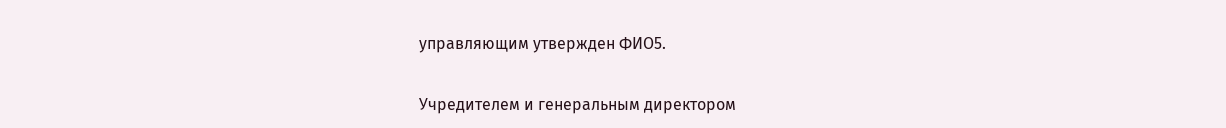управляющим утвержден ФИО5.

Учредителем и генеральным директором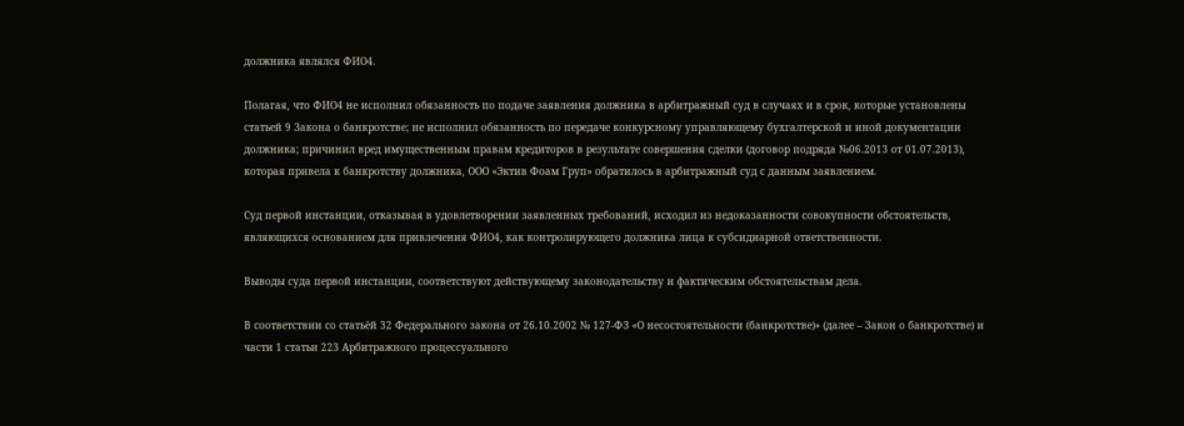должника являлся ФИО4.

Полагая, что ФИО4 не исполнил обязанность по подаче заявления должника в арбитражный суд в случаях и в срок, которые установлены статьей 9 Закона о банкротстве; не исполнил обязанность по передаче конкурсному управляющему бухгалтерской и иной документации должника; причинил вред имущественным правам кредиторов в результате совершения сделки (договор подряда №06.2013 от 01.07.2013), которая привела к банкротству должника, ООО «Эктив Фоам Груп» обратилось в арбитражный суд с данным заявлением.

Суд первой инстанции, отказывая в удовлетворении заявленных требований, исходил из недоказанности совокупности обстоятельств, являющихся основанием для привлечения ФИО4, как контролирующего должника лица к субсидиарной ответственности.

Выводы суда первой инстанции, соответствуют действующему законодательству и фактическим обстоятельствам дела.

В соответствии со статьёй 32 Федерального закона от 26.10.2002 № 127-ФЗ «О несостоятельности (банкротстве)» (далее – Закон о банкротстве) и части 1 статьи 223 Арбитражного процессуального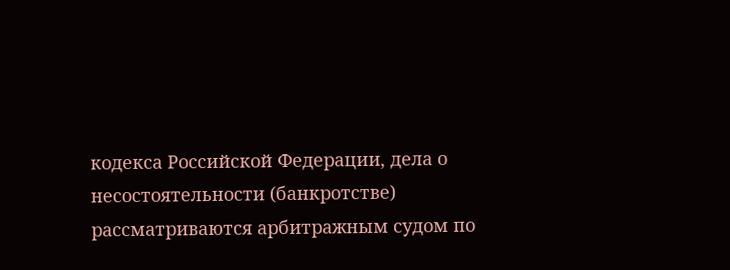кодекса Российской Федерации, дела о несостоятельности (банкротстве) рассматриваются арбитражным судом по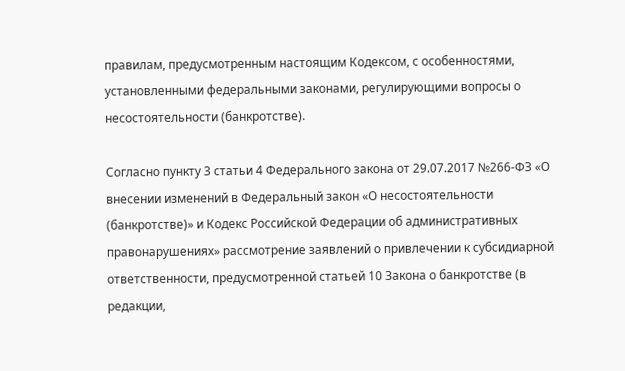правилам, предусмотренным настоящим Кодексом, с особенностями, установленными федеральными законами, регулирующими вопросы о несостоятельности (банкротстве).

Согласно пункту 3 статьи 4 Федерального закона от 29.07.2017 №266-ФЗ «О внесении изменений в Федеральный закон «О несостоятельности (банкротстве)» и Кодекс Российской Федерации об административных правонарушениях» рассмотрение заявлений о привлечении к субсидиарной ответственности, предусмотренной статьей 10 Закона о банкротстве (в редакции,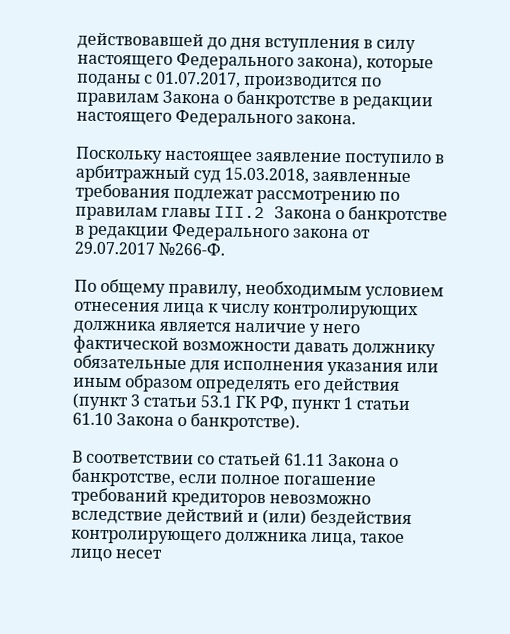действовавшей до дня вступления в силу настоящего Федерального закона), которые поданы с 01.07.2017, производится по правилам Закона о банкротстве в редакции настоящего Федерального закона.

Поскольку настоящее заявление поступило в арбитражный суд 15.03.2018, заявленные требования подлежат рассмотрению по правилам главы III.2 Закона о банкротстве в редакции Федерального закона от 29.07.2017 №266-Ф.

По общему правилу, необходимым условием отнесения лица к числу контролирующих должника является наличие у него фактической возможности давать должнику обязательные для исполнения указания или иным образом определять его действия (пункт 3 статьи 53.1 ГК РФ, пункт 1 статьи 61.10 Закона о банкротстве).

В соответствии со статьей 61.11 Закона о банкротстве, если полное погашение требований кредиторов невозможно вследствие действий и (или) бездействия контролирующего должника лица, такое лицо несет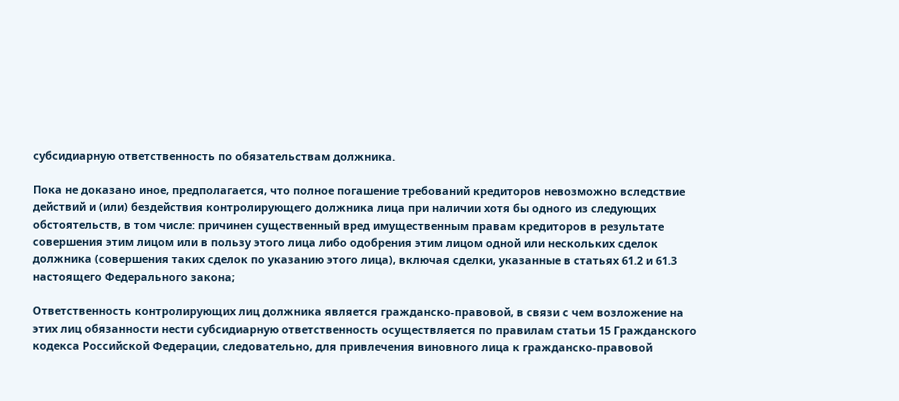субсидиарную ответственность по обязательствам должника.

Пока не доказано иное, предполагается, что полное погашение требований кредиторов невозможно вследствие действий и (или) бездействия контролирующего должника лица при наличии хотя бы одного из следующих обстоятельств, в том числе: причинен существенный вред имущественным правам кредиторов в результате совершения этим лицом или в пользу этого лица либо одобрения этим лицом одной или нескольких сделок должника (совершения таких сделок по указанию этого лица), включая сделки, указанные в статьях 61.2 и 61.3 настоящего Федерального закона;

Ответственность контролирующих лиц должника является гражданско-правовой, в связи с чем возложение на этих лиц обязанности нести субсидиарную ответственность осуществляется по правилам статьи 15 Гражданского кодекса Российской Федерации, следовательно, для привлечения виновного лица к гражданско-правовой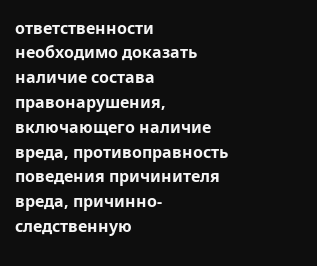ответственности необходимо доказать наличие состава правонарушения, включающего наличие вреда, противоправность поведения причинителя вреда, причинно-следственную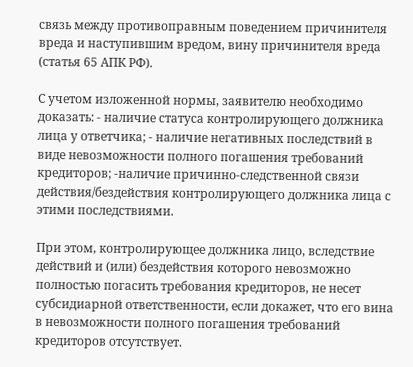связь между противоправным поведением причинителя вреда и наступившим вредом, вину причинителя вреда (статья 65 АПК РФ).

С учетом изложенной нормы, заявителю необходимо доказать: - наличие статуса контролирующего должника лица у ответчика; - наличие негативных последствий в виде невозможности полного погашения требований кредиторов; -наличие причинно-следственной связи действия/бездействия контролирующего должника лица с этими последствиями.

При этом, контролирующее должника лицо, вследствие действий и (или) бездействия которого невозможно полностью погасить требования кредиторов, не несет субсидиарной ответственности, если докажет, что его вина в невозможности полного погашения требований кредиторов отсутствует.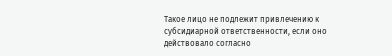Такое лицо не подлежит привлечению к субсидиарной ответственности, если оно действовало согласно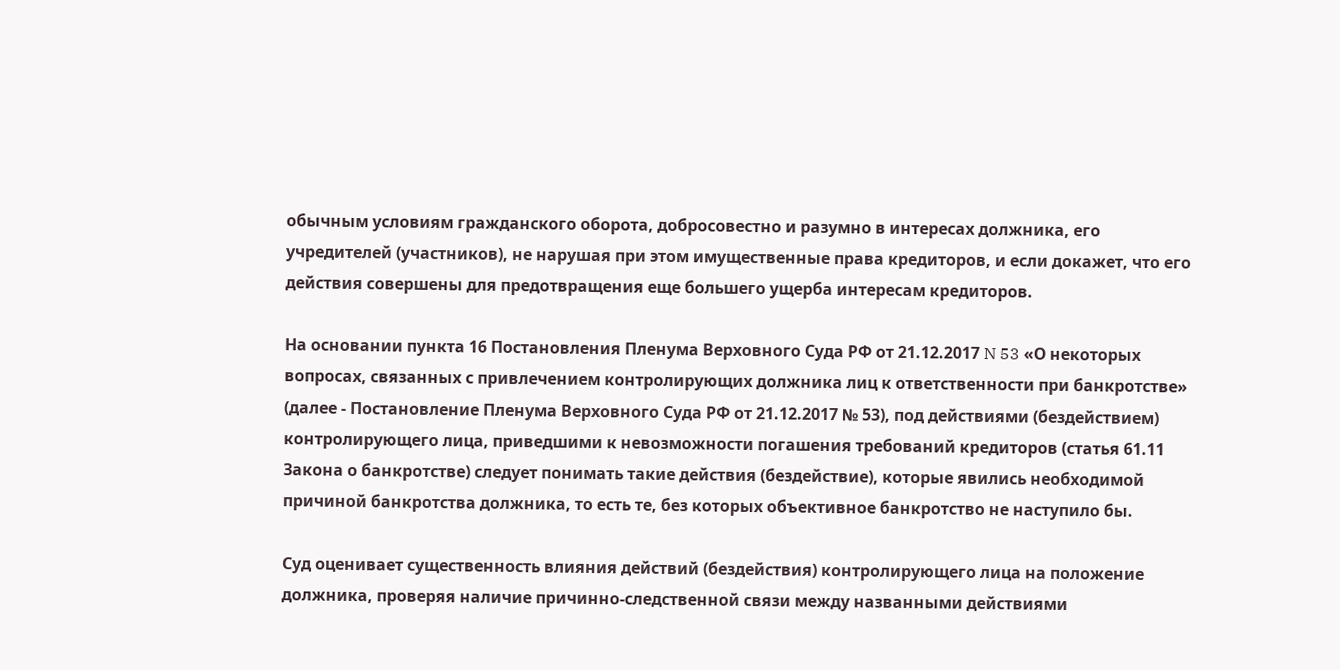обычным условиям гражданского оборота, добросовестно и разумно в интересах должника, его учредителей (участников), не нарушая при этом имущественные права кредиторов, и если докажет, что его действия совершены для предотвращения еще большего ущерба интересам кредиторов.

На основании пункта 16 Постановления Пленума Верховного Суда РФ от 21.12.2017 N 53 «О некоторых вопросах, связанных с привлечением контролирующих должника лиц к ответственности при банкротстве» (далее - Постановление Пленума Верховного Суда РФ от 21.12.2017 № 53), под действиями (бездействием) контролирующего лица, приведшими к невозможности погашения требований кредиторов (статья 61.11 Закона о банкротстве) следует понимать такие действия (бездействие), которые явились необходимой причиной банкротства должника, то есть те, без которых объективное банкротство не наступило бы.

Суд оценивает существенность влияния действий (бездействия) контролирующего лица на положение должника, проверяя наличие причинно-следственной связи между названными действиями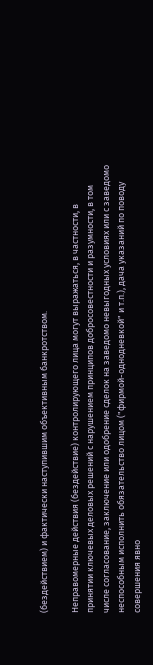(бездействием) и фактически наступившим объективным банкротством.

Неправомерные действия (бездействие) контролирующего лица могут выражаться, в частности, в принятии ключевых деловых решений с нарушением принципов добросовестности и разумности, в том числе согласование, заключение или одобрение сделок на заведомо невыгодных условиях или с заведомо неспособным исполнить обязательство лицом ("фирмой-однодневкой" и т.п.), дача указаний по поводу совершения явно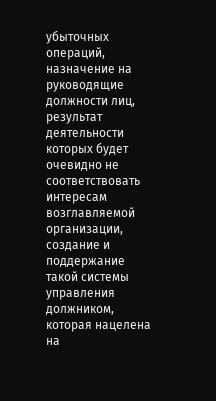убыточных операций, назначение на руководящие должности лиц, результат деятельности которых будет очевидно не соответствовать интересам возглавляемой организации, создание и поддержание такой системы управления должником, которая нацелена на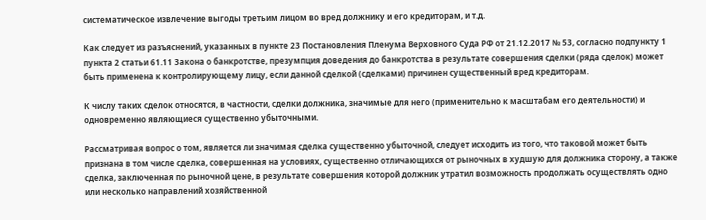систематическое извлечение выгоды третьим лицом во вред должнику и его кредиторам, и т.д.

Как следует из разъяснений, указанных в пункте 23 Постановления Пленума Верховного Суда РФ от 21.12.2017 № 53, согласно подпункту 1 пункта 2 статьи 61.11 Закона о банкротстве, презумпция доведения до банкротства в результате совершения сделки (ряда сделок) может быть применена к контролирующему лицу, если данной сделкой (сделками) причинен существенный вред кредиторам.

К числу таких сделок относятся, в частности, сделки должника, значимые для него (применительно к масштабам его деятельности) и одновременно являющиеся существенно убыточными.

Рассматривая вопрос о том, является ли значимая сделка существенно убыточной, следует исходить из того, что таковой может быть признана в том числе сделка, совершенная на условиях, существенно отличающихся от рыночных в худшую для должника сторону, а также сделка, заключенная по рыночной цене, в результате совершения которой должник утратил возможность продолжать осуществлять одно или несколько направлений хозяйственной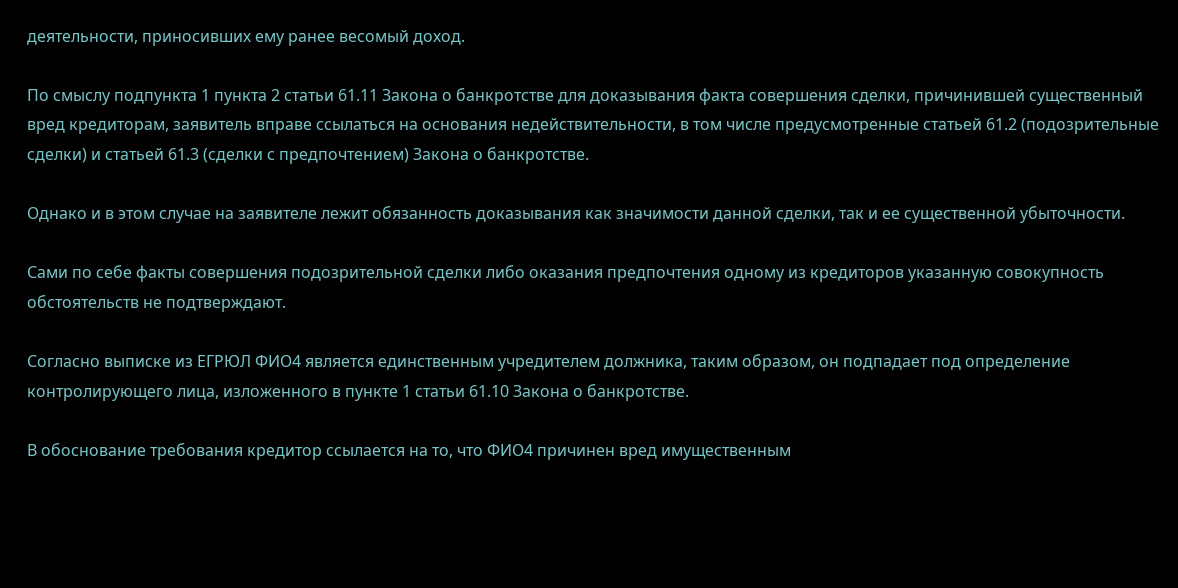деятельности, приносивших ему ранее весомый доход.

По смыслу подпункта 1 пункта 2 статьи 61.11 Закона о банкротстве для доказывания факта совершения сделки, причинившей существенный вред кредиторам, заявитель вправе ссылаться на основания недействительности, в том числе предусмотренные статьей 61.2 (подозрительные сделки) и статьей 61.3 (сделки с предпочтением) Закона о банкротстве.

Однако и в этом случае на заявителе лежит обязанность доказывания как значимости данной сделки, так и ее существенной убыточности.

Сами по себе факты совершения подозрительной сделки либо оказания предпочтения одному из кредиторов указанную совокупность обстоятельств не подтверждают.

Согласно выписке из ЕГРЮЛ ФИО4 является единственным учредителем должника, таким образом, он подпадает под определение контролирующего лица, изложенного в пункте 1 статьи 61.10 Закона о банкротстве.

В обоснование требования кредитор ссылается на то, что ФИО4 причинен вред имущественным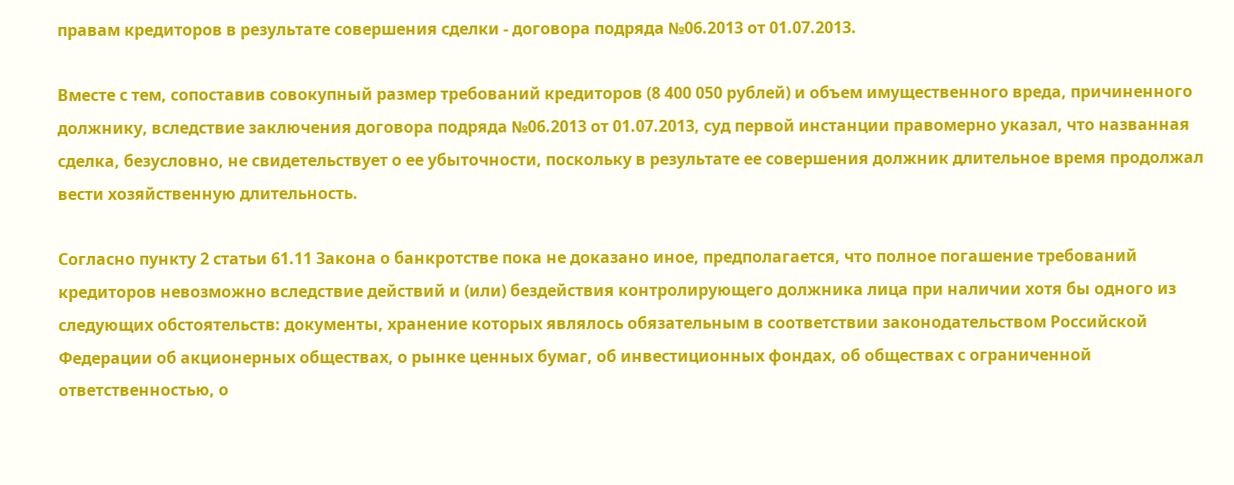правам кредиторов в результате совершения сделки - договора подряда №06.2013 от 01.07.2013.

Вместе с тем, сопоставив совокупный размер требований кредиторов (8 400 050 рублей) и объем имущественного вреда, причиненного должнику, вследствие заключения договора подряда №06.2013 от 01.07.2013, суд первой инстанции правомерно указал, что названная сделка, безусловно, не свидетельствует о ее убыточности, поскольку в результате ее совершения должник длительное время продолжал вести хозяйственную длительность.

Согласно пункту 2 статьи 61.11 Закона о банкротстве пока не доказано иное, предполагается, что полное погашение требований кредиторов невозможно вследствие действий и (или) бездействия контролирующего должника лица при наличии хотя бы одного из следующих обстоятельств: документы, хранение которых являлось обязательным в соответствии законодательством Российской Федерации об акционерных обществах, о рынке ценных бумаг, об инвестиционных фондах, об обществах с ограниченной ответственностью, о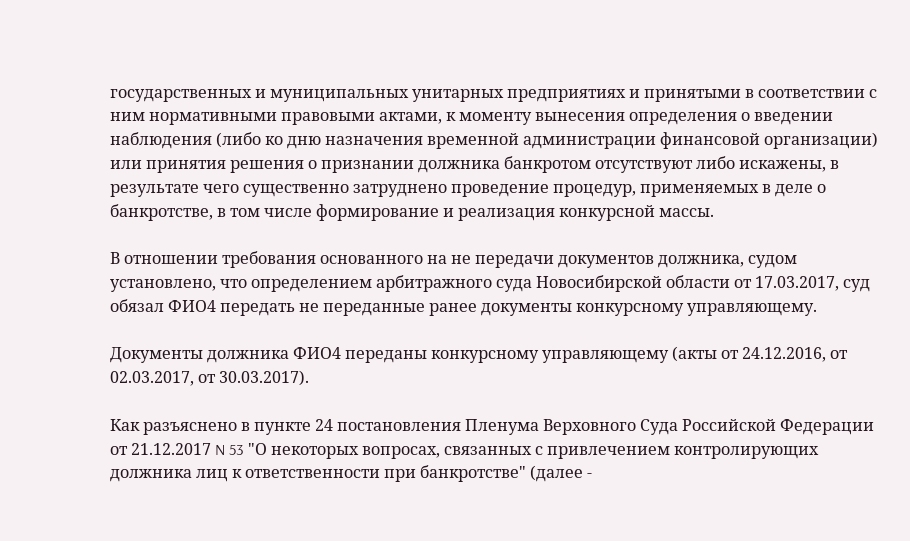государственных и муниципальных унитарных предприятиях и принятыми в соответствии с ним нормативными правовыми актами, к моменту вынесения определения о введении наблюдения (либо ко дню назначения временной администрации финансовой организации) или принятия решения о признании должника банкротом отсутствуют либо искажены, в результате чего существенно затруднено проведение процедур, применяемых в деле о банкротстве, в том числе формирование и реализация конкурсной массы.

В отношении требования основанного на не передачи документов должника, судом установлено, что определением арбитражного суда Новосибирской области от 17.03.2017, суд обязал ФИО4 передать не переданные ранее документы конкурсному управляющему.

Документы должника ФИО4 переданы конкурсному управляющему (акты от 24.12.2016, от 02.03.2017, от 30.03.2017).

Как разъяснено в пункте 24 постановления Пленума Верховного Суда Российской Федерации от 21.12.2017 N 53 "О некоторых вопросах, связанных с привлечением контролирующих должника лиц к ответственности при банкротстве" (далее -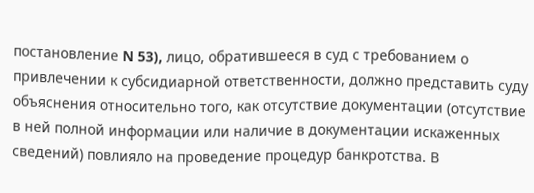постановление N 53), лицо, обратившееся в суд с требованием о привлечении к субсидиарной ответственности, должно представить суду объяснения относительно того, как отсутствие документации (отсутствие в ней полной информации или наличие в документации искаженных сведений) повлияло на проведение процедур банкротства. В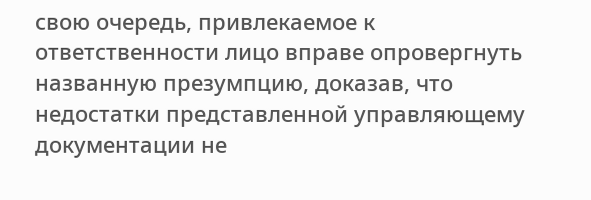свою очередь, привлекаемое к ответственности лицо вправе опровергнуть названную презумпцию, доказав, что недостатки представленной управляющему документации не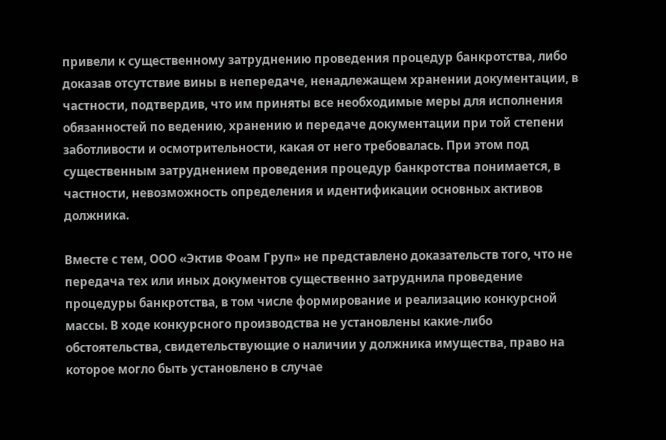привели к существенному затруднению проведения процедур банкротства, либо доказав отсутствие вины в непередаче, ненадлежащем хранении документации, в частности, подтвердив, что им приняты все необходимые меры для исполнения обязанностей по ведению, хранению и передаче документации при той степени заботливости и осмотрительности, какая от него требовалась. При этом под существенным затруднением проведения процедур банкротства понимается, в частности, невозможность определения и идентификации основных активов должника.

Вместе с тем, ООО «Эктив Фоам Груп» не представлено доказательств того, что не передача тех или иных документов существенно затруднила проведение процедуры банкротства, в том числе формирование и реализацию конкурсной массы. В ходе конкурсного производства не установлены какие-либо обстоятельства, свидетельствующие о наличии у должника имущества, право на которое могло быть установлено в случае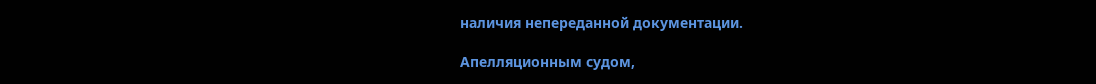наличия непереданной документации.

Апелляционным судом,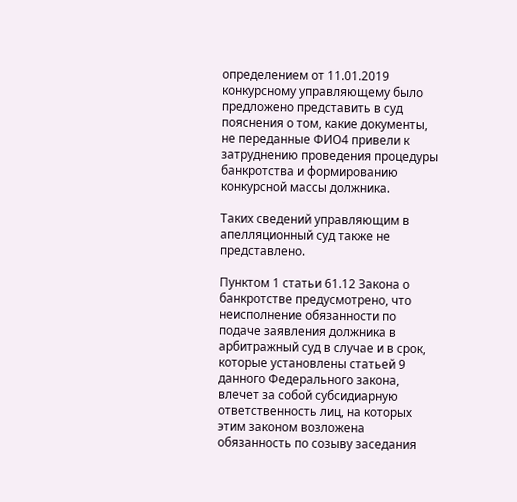определением от 11.01.2019 конкурсному управляющему было предложено представить в суд пояснения о том, какие документы, не переданные ФИО4 привели к затруднению проведения процедуры банкротства и формированию конкурсной массы должника.

Таких сведений управляющим в апелляционный суд также не представлено.

Пунктом 1 статьи 61.12 Закона о банкротстве предусмотрено, что неисполнение обязанности по подаче заявления должника в арбитражный суд в случае и в срок, которые установлены статьей 9 данного Федерального закона, влечет за собой субсидиарную ответственность лиц, на которых этим законом возложена обязанность по созыву заседания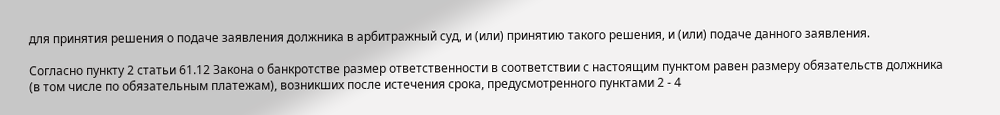для принятия решения о подаче заявления должника в арбитражный суд, и (или) принятию такого решения, и (или) подаче данного заявления.

Согласно пункту 2 статьи 61.12 Закона о банкротстве размер ответственности в соответствии с настоящим пунктом равен размеру обязательств должника (в том числе по обязательным платежам), возникших после истечения срока, предусмотренного пунктами 2 - 4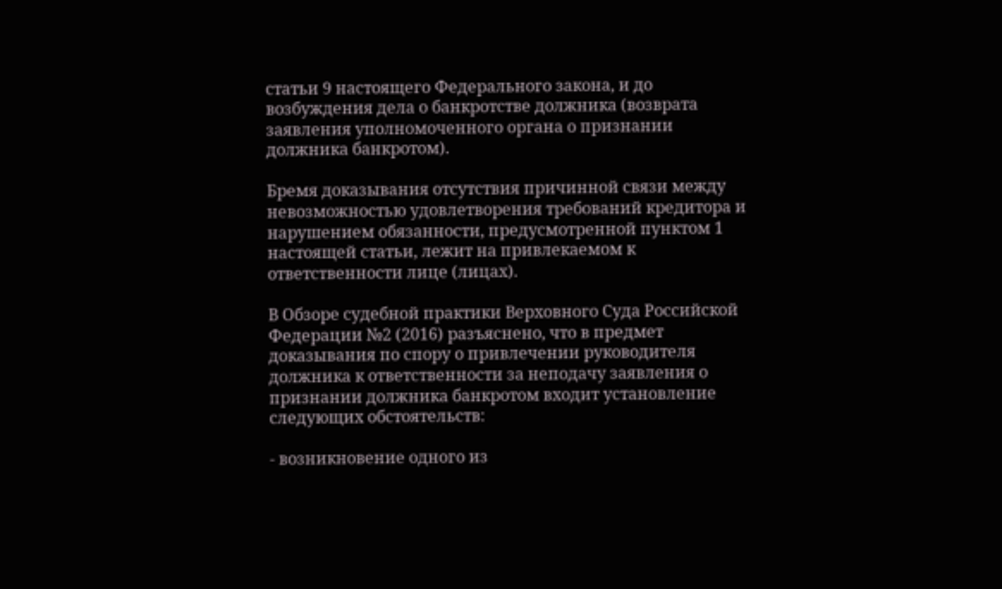статьи 9 настоящего Федерального закона, и до возбуждения дела о банкротстве должника (возврата заявления уполномоченного органа о признании должника банкротом).

Бремя доказывания отсутствия причинной связи между невозможностью удовлетворения требований кредитора и нарушением обязанности, предусмотренной пунктом 1 настоящей статьи, лежит на привлекаемом к ответственности лице (лицах).

В Обзоре судебной практики Верховного Суда Российской Федерации №2 (2016) разъяснено, что в предмет доказывания по спору о привлечении руководителя должника к ответственности за неподачу заявления о признании должника банкротом входит установление следующих обстоятельств:

- возникновение одного из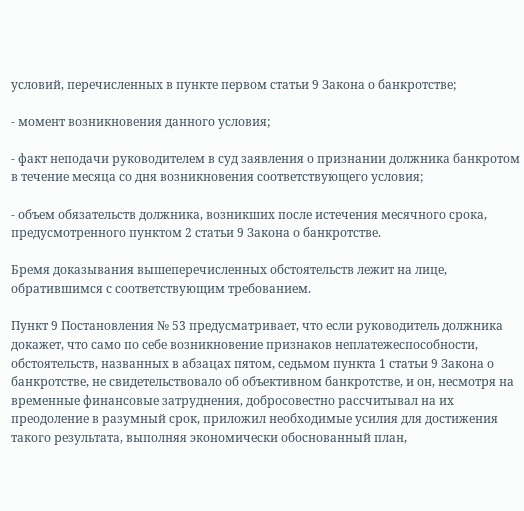условий, перечисленных в пункте первом статьи 9 Закона о банкротстве;

- момент возникновения данного условия;

- факт неподачи руководителем в суд заявления о признании должника банкротом в течение месяца со дня возникновения соответствующего условия;

- объем обязательств должника, возникших после истечения месячного срока, предусмотренного пунктом 2 статьи 9 Закона о банкротстве.

Бремя доказывания вышеперечисленных обстоятельств лежит на лице, обратившимся с соответствующим требованием.

Пункт 9 Постановления № 53 предусматривает, что если руководитель должника докажет, что само по себе возникновение признаков неплатежеспособности, обстоятельств, названных в абзацах пятом, седьмом пункта 1 статьи 9 Закона о банкротстве, не свидетельствовало об объективном банкротстве, и он, несмотря на временные финансовые затруднения, добросовестно рассчитывал на их преодоление в разумный срок, приложил необходимые усилия для достижения такого результата, выполняя экономически обоснованный план,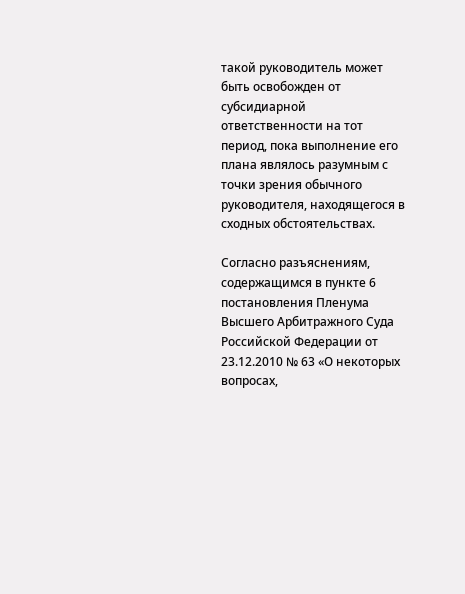такой руководитель может быть освобожден от субсидиарной ответственности на тот период, пока выполнение его плана являлось разумным с точки зрения обычного руководителя, находящегося в сходных обстоятельствах.

Согласно разъяснениям, содержащимся в пункте 6 постановления Пленума Высшего Арбитражного Суда Российской Федерации от 23.12.2010 № 63 «О некоторых вопросах,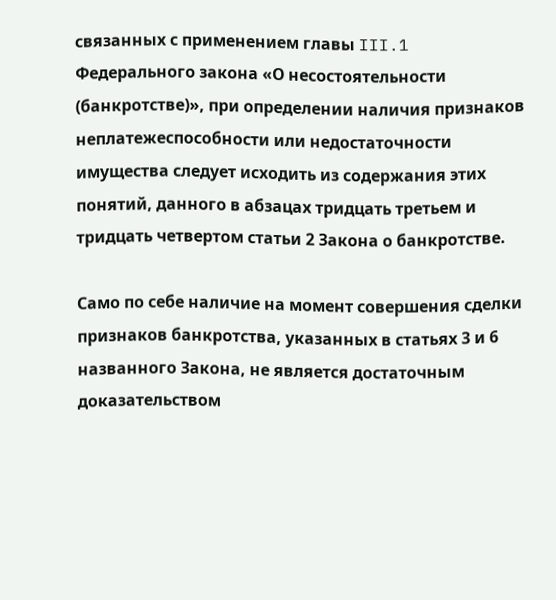связанных с применением главы III.1 Федерального закона «О несостоятельности (банкротстве)», при определении наличия признаков неплатежеспособности или недостаточности имущества следует исходить из содержания этих понятий, данного в абзацах тридцать третьем и тридцать четвертом статьи 2 Закона о банкротстве.

Само по себе наличие на момент совершения сделки признаков банкротства, указанных в статьях 3 и 6 названного Закона, не является достаточным доказательством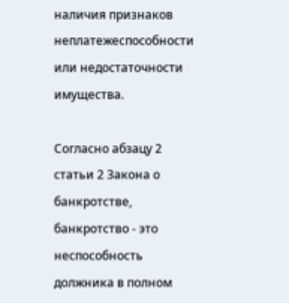наличия признаков неплатежеспособности или недостаточности имущества.

Согласно абзацу 2 статьи 2 Закона о банкротстве, банкротство - это неспособность должника в полном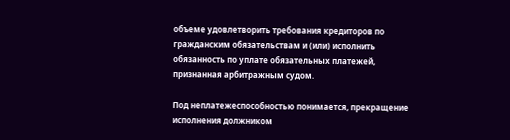объеме удовлетворить требования кредиторов по гражданским обязательствам и (или) исполнить обязанность по уплате обязательных платежей, признанная арбитражным судом.

Под неплатежеспособностью понимается, прекращение исполнения должником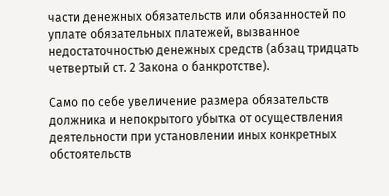части денежных обязательств или обязанностей по уплате обязательных платежей, вызванное недостаточностью денежных средств (абзац тридцать четвертый ст. 2 Закона о банкротстве).

Само по себе увеличение размера обязательств должника и непокрытого убытка от осуществления деятельности при установлении иных конкретных обстоятельств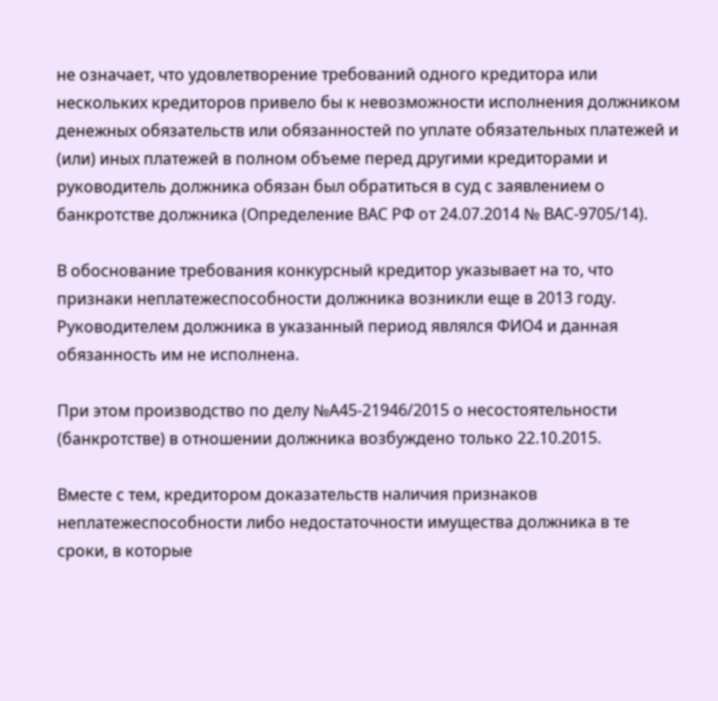не означает, что удовлетворение требований одного кредитора или нескольких кредиторов привело бы к невозможности исполнения должником денежных обязательств или обязанностей по уплате обязательных платежей и (или) иных платежей в полном объеме перед другими кредиторами и руководитель должника обязан был обратиться в суд с заявлением о банкротстве должника (Определение ВАС РФ от 24.07.2014 № ВАС-9705/14).

В обоснование требования конкурсный кредитор указывает на то, что признаки неплатежеспособности должника возникли еще в 2013 году. Руководителем должника в указанный период являлся ФИО4 и данная обязанность им не исполнена.

При этом производство по делу №А45-21946/2015 о несостоятельности (банкротстве) в отношении должника возбуждено только 22.10.2015.

Вместе с тем, кредитором доказательств наличия признаков неплатежеспособности либо недостаточности имущества должника в те сроки, в которые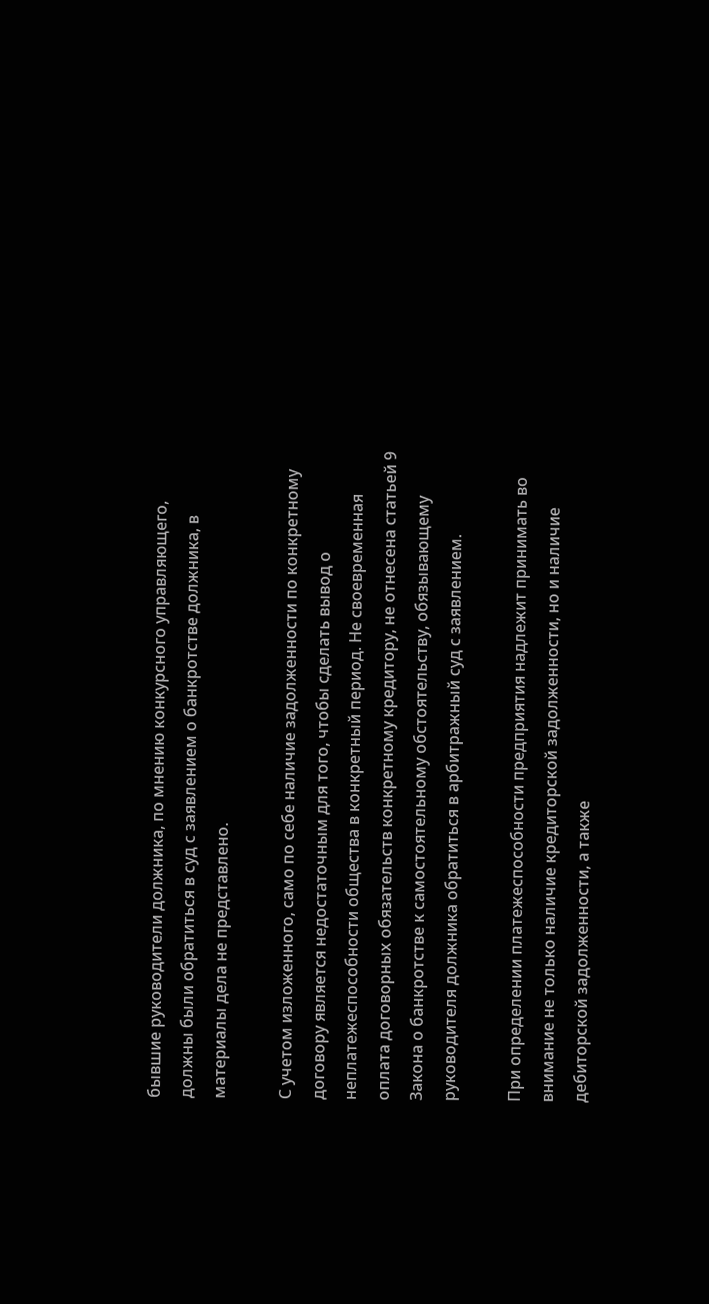бывшие руководители должника, по мнению конкурсного управляющего, должны были обратиться в суд с заявлением о банкротстве должника, в материалы дела не представлено.

С учетом изложенного, само по себе наличие задолженности по конкретному договору является недостаточным для того, чтобы сделать вывод о неплатежеспособности общества в конкретный период. Не своевременная оплата договорных обязательств конкретному кредитору, не отнесена статьей 9 Закона о банкротстве к самостоятельному обстоятельству, обязывающему руководителя должника обратиться в арбитражный суд с заявлением.

При определении платежеспособности предприятия надлежит принимать во внимание не только наличие кредиторской задолженности, но и наличие дебиторской задолженности, а также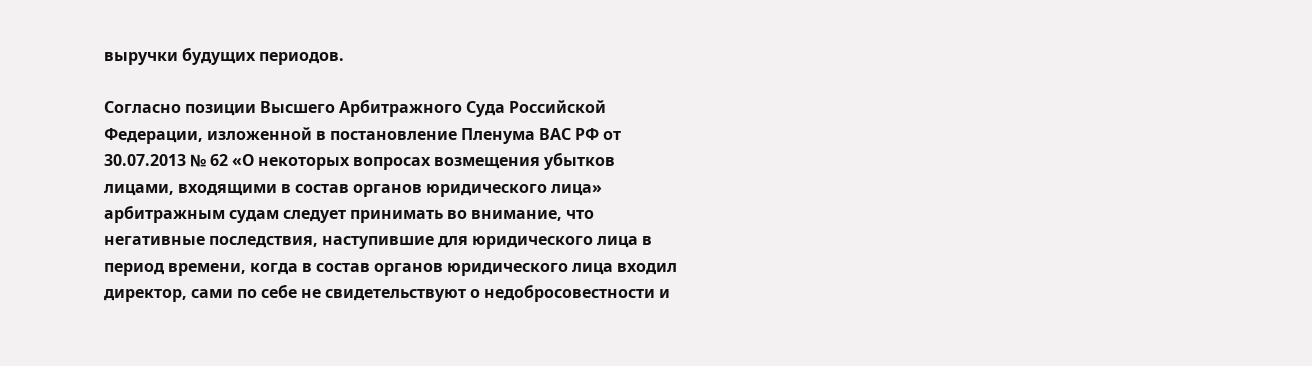выручки будущих периодов.

Согласно позиции Высшего Арбитражного Суда Российской Федерации, изложенной в постановление Пленума ВАС РФ от 30.07.2013 № 62 «О некоторых вопросах возмещения убытков лицами, входящими в состав органов юридического лица» арбитражным судам следует принимать во внимание, что негативные последствия, наступившие для юридического лица в период времени, когда в состав органов юридического лица входил директор, сами по себе не свидетельствуют о недобросовестности и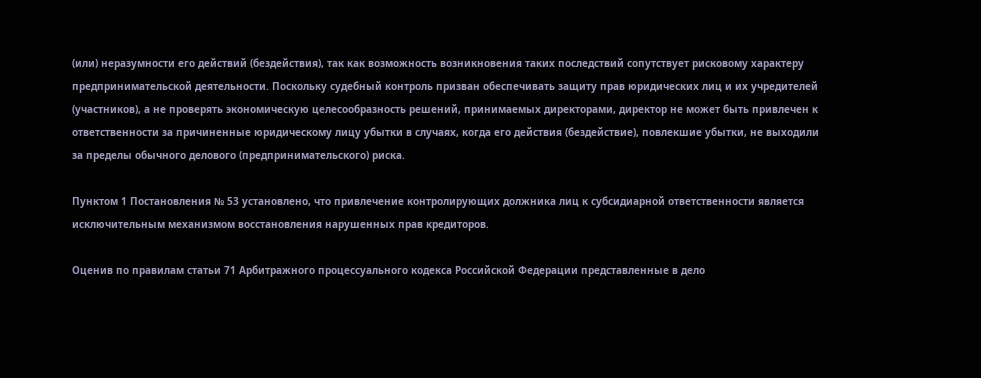(или) неразумности его действий (бездействия), так как возможность возникновения таких последствий сопутствует рисковому характеру предпринимательской деятельности. Поскольку судебный контроль призван обеспечивать защиту прав юридических лиц и их учредителей (участников), а не проверять экономическую целесообразность решений, принимаемых директорами, директор не может быть привлечен к ответственности за причиненные юридическому лицу убытки в случаях, когда его действия (бездействие), повлекшие убытки, не выходили за пределы обычного делового (предпринимательского) риска.

Пунктом 1 Постановления № 53 установлено, что привлечение контролирующих должника лиц к субсидиарной ответственности является исключительным механизмом восстановления нарушенных прав кредиторов.

Оценив по правилам статьи 71 Арбитражного процессуального кодекса Российской Федерации представленные в дело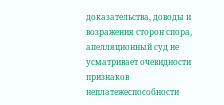доказательства, доводы и возражения сторон спора, апелляционный суд не усматривает очевидности признаков неплатежеспособности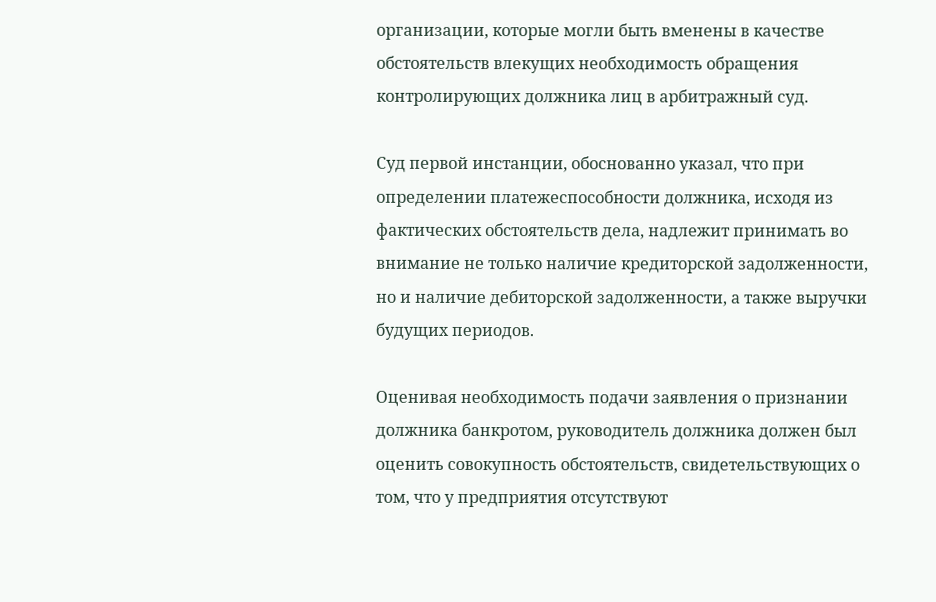организации, которые могли быть вменены в качестве обстоятельств влекущих необходимость обращения контролирующих должника лиц в арбитражный суд.

Суд первой инстанции, обоснованно указал, что при определении платежеспособности должника, исходя из фактических обстоятельств дела, надлежит принимать во внимание не только наличие кредиторской задолженности, но и наличие дебиторской задолженности, а также выручки будущих периодов.

Оценивая необходимость подачи заявления о признании должника банкротом, руководитель должника должен был оценить совокупность обстоятельств, свидетельствующих о том, что у предприятия отсутствуют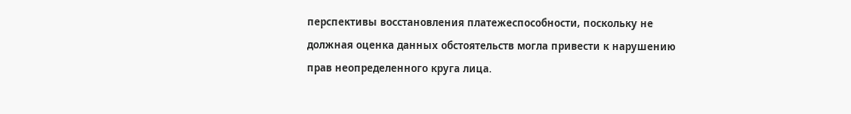перспективы восстановления платежеспособности, поскольку не должная оценка данных обстоятельств могла привести к нарушению прав неопределенного круга лица.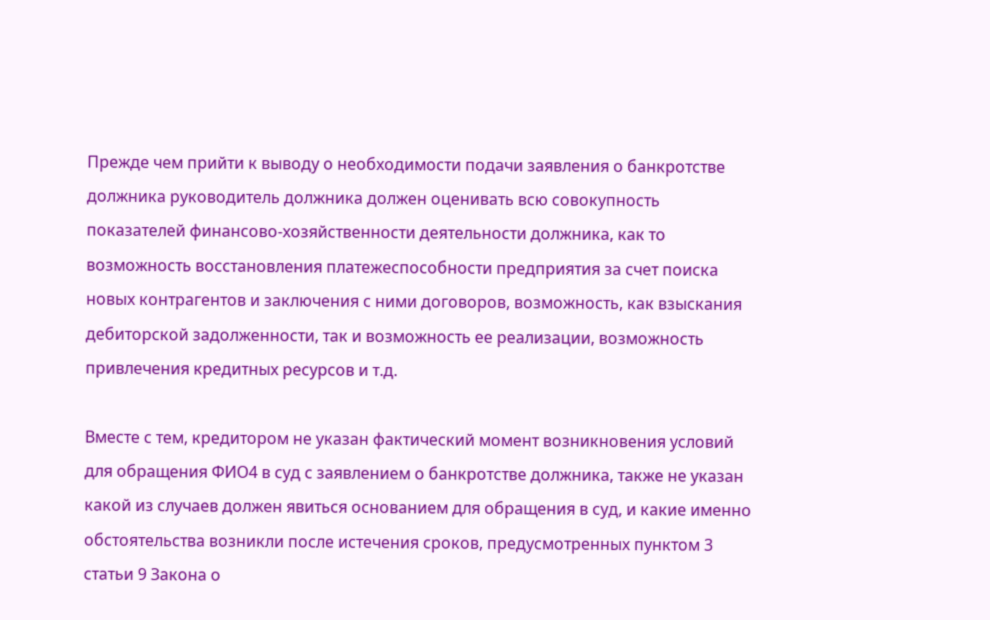Прежде чем прийти к выводу о необходимости подачи заявления о банкротстве должника руководитель должника должен оценивать всю совокупность показателей финансово-хозяйственности деятельности должника, как то возможность восстановления платежеспособности предприятия за счет поиска новых контрагентов и заключения с ними договоров, возможность, как взыскания дебиторской задолженности, так и возможность ее реализации, возможность привлечения кредитных ресурсов и т.д.

Вместе с тем, кредитором не указан фактический момент возникновения условий для обращения ФИО4 в суд с заявлением о банкротстве должника, также не указан какой из случаев должен явиться основанием для обращения в суд, и какие именно обстоятельства возникли после истечения сроков, предусмотренных пунктом 3 статьи 9 Закона о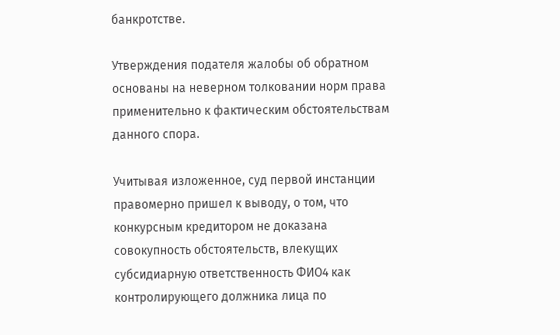банкротстве.

Утверждения подателя жалобы об обратном основаны на неверном толковании норм права применительно к фактическим обстоятельствам данного спора.

Учитывая изложенное, суд первой инстанции правомерно пришел к выводу, о том, что конкурсным кредитором не доказана совокупность обстоятельств, влекущих субсидиарную ответственность ФИО4 как контролирующего должника лица по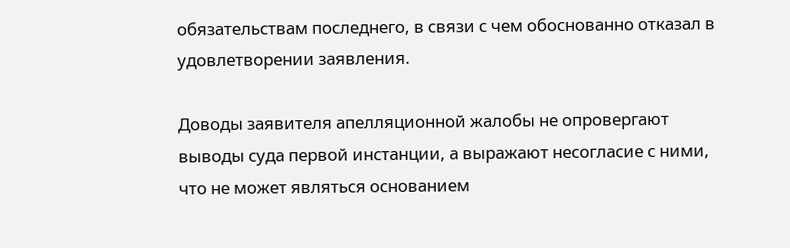обязательствам последнего, в связи с чем обоснованно отказал в удовлетворении заявления.

Доводы заявителя апелляционной жалобы не опровергают выводы суда первой инстанции, а выражают несогласие с ними, что не может являться основанием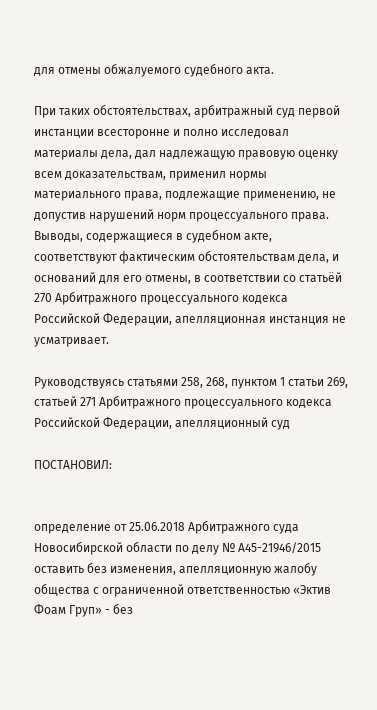для отмены обжалуемого судебного акта.

При таких обстоятельствах, арбитражный суд первой инстанции всесторонне и полно исследовал материалы дела, дал надлежащую правовую оценку всем доказательствам, применил нормы материального права, подлежащие применению, не допустив нарушений норм процессуального права. Выводы, содержащиеся в судебном акте, соответствуют фактическим обстоятельствам дела, и оснований для его отмены, в соответствии со статьёй 270 Арбитражного процессуального кодекса Российской Федерации, апелляционная инстанция не усматривает.

Руководствуясь статьями 258, 268, пунктом 1 статьи 269, статьей 271 Арбитражного процессуального кодекса Российской Федерации, апелляционный суд

ПОСТАНОВИЛ:


определение от 25.06.2018 Арбитражного суда Новосибирской области по делу № А45-21946/2015 оставить без изменения, апелляционную жалобу общества с ограниченной ответственностью «Эктив Фоам Груп» - без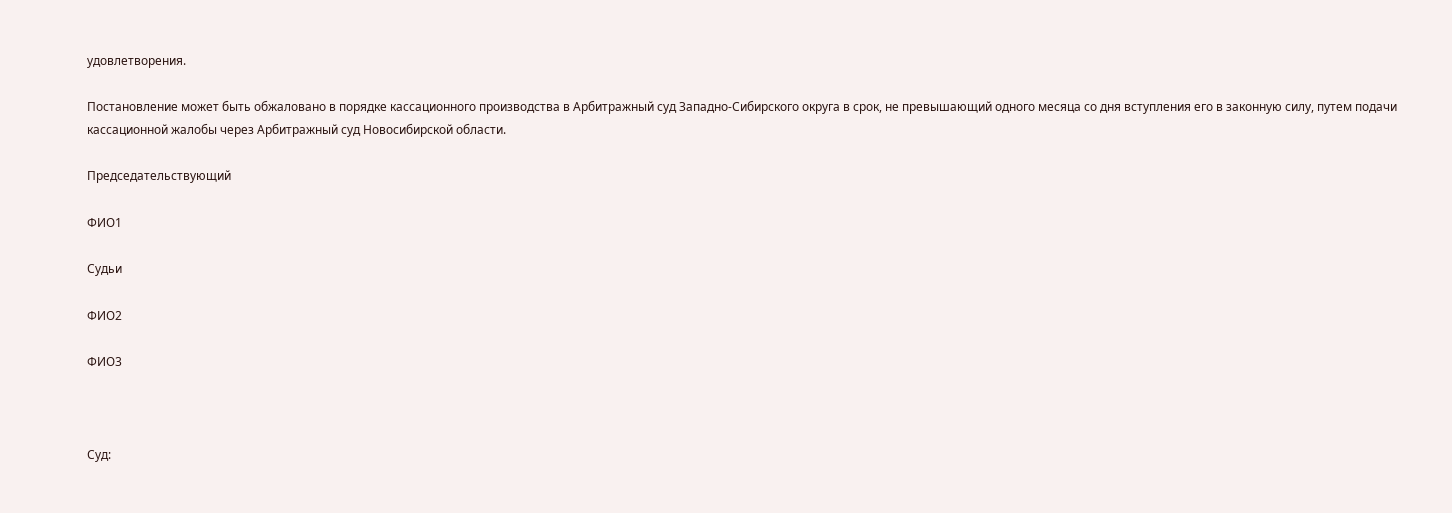удовлетворения.

Постановление может быть обжаловано в порядке кассационного производства в Арбитражный суд Западно-Сибирского округа в срок, не превышающий одного месяца со дня вступления его в законную силу, путем подачи кассационной жалобы через Арбитражный суд Новосибирской области.

Председательствующий

ФИО1

Судьи

ФИО2

ФИО3



Суд: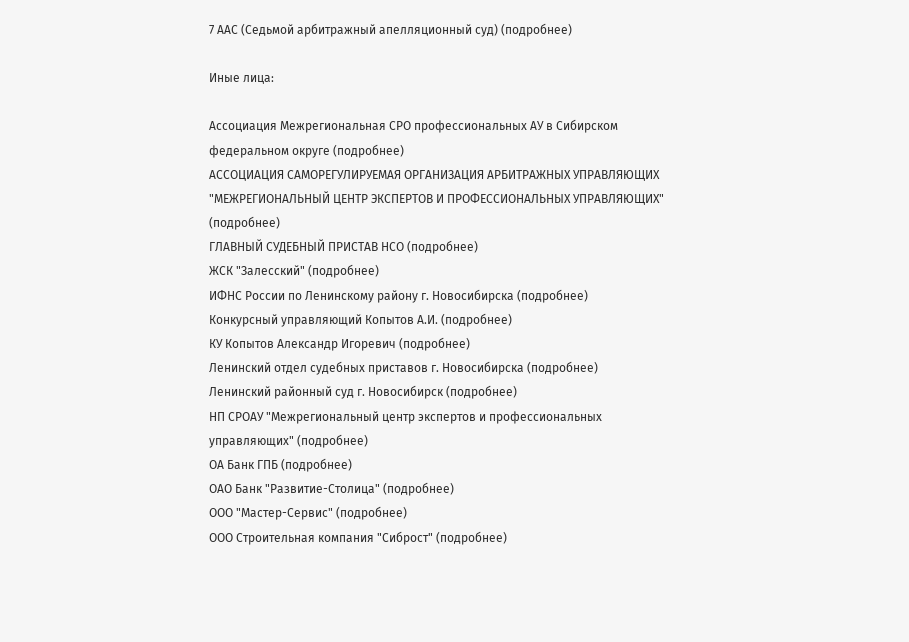7 ААС (Седьмой арбитражный апелляционный суд) (подробнее)

Иные лица:

Ассоциация Межрегиональная СРО профессиональных АУ в Сибирском федеральном округе (подробнее)
АССОЦИАЦИЯ САМОРЕГУЛИРУЕМАЯ ОРГАНИЗАЦИЯ АРБИТРАЖНЫХ УПРАВЛЯЮЩИХ "МЕЖРЕГИОНАЛЬНЫЙ ЦЕНТР ЭКСПЕРТОВ И ПРОФЕССИОНАЛЬНЫХ УПРАВЛЯЮЩИХ" (подробнее)
ГЛАВНЫЙ СУДЕБНЫЙ ПРИСТАВ НСО (подробнее)
ЖСК "Залесский" (подробнее)
ИФНС России по Ленинскому району г. Новосибирска (подробнее)
Конкурсный управляющий Копытов А.И. (подробнее)
КУ Копытов Александр Игоревич (подробнее)
Ленинский отдел судебных приставов г. Новосибирска (подробнее)
Ленинский районный суд г. Новосибирск (подробнее)
НП СРОАУ "Межрегиональный центр экспертов и профессиональных управляющих" (подробнее)
ОА Банк ГПБ (подробнее)
ОАО Банк "Развитие-Столица" (подробнее)
ООО "Мастер-Сервис" (подробнее)
ООО Строительная компания "Сиброст" (подробнее)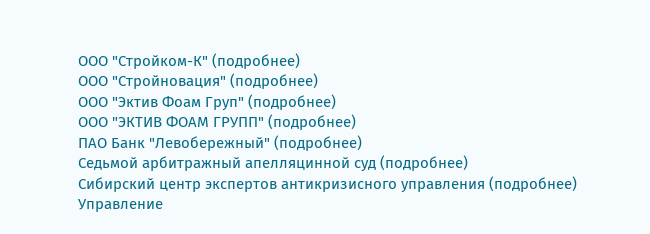ООО "Стройком-К" (подробнее)
ООО "Стройновация" (подробнее)
ООО "Эктив Фоам Груп" (подробнее)
ООО "ЭКТИВ ФОАМ ГРУПП" (подробнее)
ПАО Банк "Левобережный" (подробнее)
Седьмой арбитражный апелляцинной суд (подробнее)
Сибирский центр экспертов антикризисного управления (подробнее)
Управление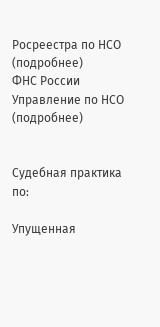Росреестра по НСО (подробнее)
ФНС России Управление по НСО (подробнее)


Судебная практика по:

Упущенная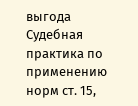выгода
Судебная практика по применению норм ст. 15,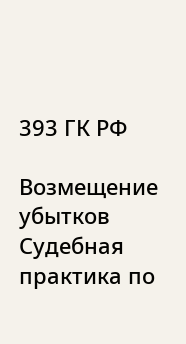393 ГК РФ

Возмещение убытков
Судебная практика по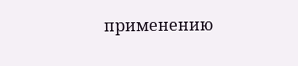применению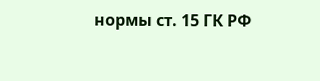нормы ст. 15 ГК РФ